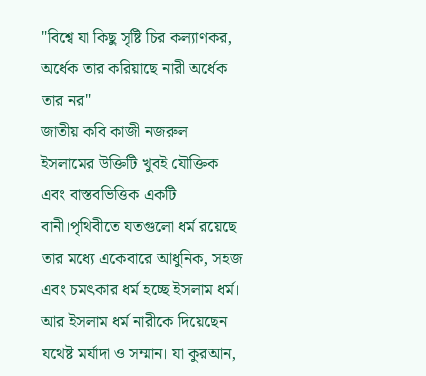"বিশ্বে যা কিছু সৃষ্টি চির কল্যাণকর,
অর্ধেক তার করিয়াছে নারী অর্ধেক তার নর"
জাতীয় কবি কাজী নজরুল ইসলামের উক্তিটি খুবই যৌক্তিক এবং বাস্তবভিত্তিক একটি বানী।পৃথিবীতে যতগুলো ধর্ম রয়েছে তার মধ্যে একেবারে আধুনিক, সহজ এবং চমৎকার ধর্ম হচ্ছে ইসলাম ধর্ম। আর ইসলাম ধর্ম নারীকে দিয়েছেন যথেষ্ট মর্যাদা ও সম্মান। যা কুরআন,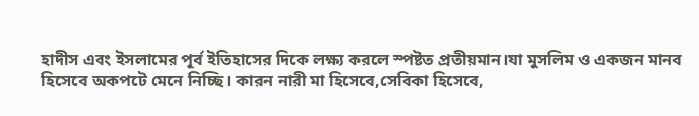হাদীস এবং ইসলামের পূর্ব ইতিহাসের দিকে লক্ষ্য করলে স্পষ্টত প্রতীয়মান।যা মুসলিম ও একজন মানব হিসেবে অকপটে মেনে নিচ্ছি। কারন নারী মা হিসেবে,সেবিকা হিসেবে,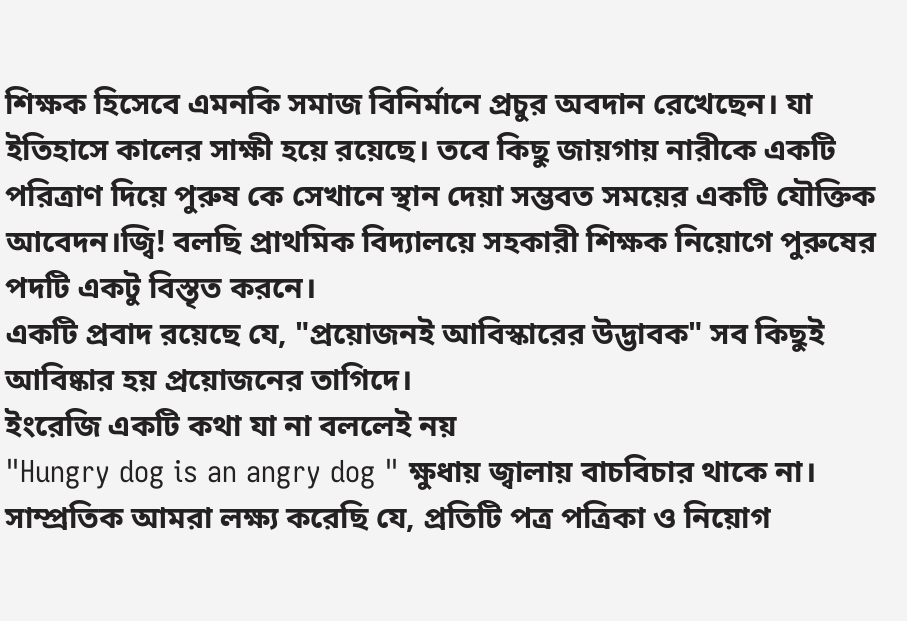শিক্ষক হিসেবে এমনকি সমাজ বিনির্মানে প্রচুর অবদান রেখেছেন। যা ইতিহাসে কালের সাক্ষী হয়ে রয়েছে। তবে কিছু জায়গায় নারীকে একটি পরিত্রাণ দিয়ে পুরুষ কে সেখানে স্থান দেয়া সম্ভবত সময়ের একটি যৌক্তিক আবেদন।জ্বি! বলছি প্রাথমিক বিদ্যালয়ে সহকারী শিক্ষক নিয়োগে পুরুষের পদটি একটু বিস্তৃত করনে।
একটি প্রবাদ রয়েছে যে, "প্রয়োজনই আবিস্কারের উদ্ভাবক" সব কিছুই আবিষ্কার হয় প্রয়োজনের তাগিদে।
ইংরেজি একটি কথা যা না বললেই নয়
"Hungry dog is an angry dog " ক্ষুধায় জ্বালায় বাচবিচার থাকে না। সাম্প্রতিক আমরা লক্ষ্য করেছি যে, প্রতিটি পত্র পত্রিকা ও নিয়োগ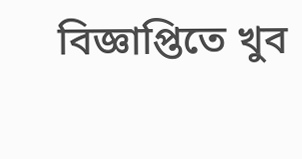বিজ্ঞাপ্তিতে খুব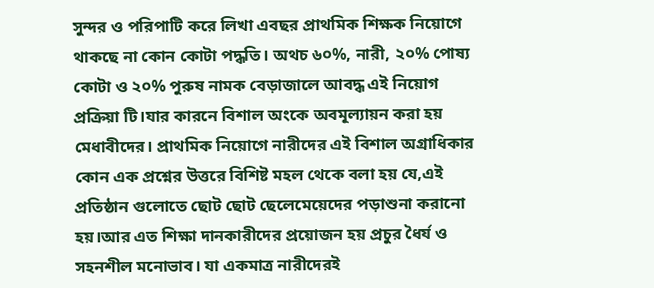সুন্দর ও পরিপাটি করে লিখা এবছর প্রাথমিক শিক্ষক নিয়োগে থাকছে না কোন কোটা পদ্ধতি। অথচ ৬০%, নারী, ২০% পোষ্য কোটা ও ২০% পুরুষ নামক বেড়াজালে আবদ্ধ এই নিয়োগ প্রক্রিয়া টি।যার কারনে বিশাল অংকে অবমূল্যায়ন করা হয় মেধাবীদের। প্রাথমিক নিয়োগে নারীদের এই বিশাল অগ্রাধিকার কোন এক প্রশ্নের উত্তরে বিশিষ্ট মহল থেকে বলা হয় যে,এই প্রতিষ্ঠান গুলোতে ছোট ছোট ছেলেমেয়েদের পড়াশুনা করানো হয়।আর এত শিক্ষা দানকারীদের প্রয়োজন হয় প্রচুর ধৈর্য ও সহনশীল মনোভাব। যা একমাত্র নারীদেরই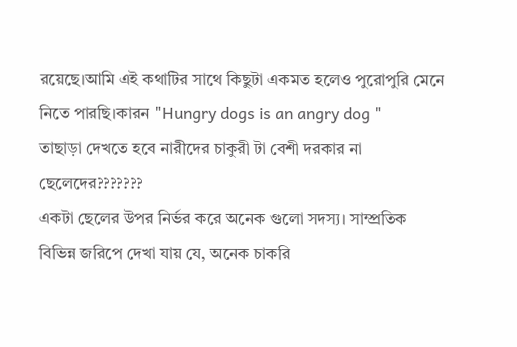রয়েছে।আমি এই কথাটির সাথে কিছুটা একমত হলেও পুরোপুরি মেনে নিতে পারছি।কারন "Hungry dogs is an angry dog "
তাছাড়া দেখতে হবে নারীদের চাকুরী টা বেশী দরকার না ছেলেদের???????
একটা ছেলের উপর নির্ভর করে অনেক গুলো সদস্য। সাম্প্রতিক বিভিন্ন জরিপে দেখা যায় যে, অনেক চাকরি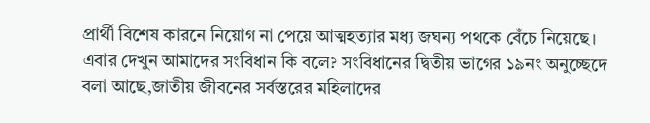প্রার্থী বিশেষ কারনে নিয়োগ না পেয়ে আত্মহত্যার মধ্য জঘন্য পথকে বেঁচে নিয়েছে।
এবার দেখুন আমাদের সংবিধান কি বলে? সংবিধানের দ্বিতীয় ভাগের ১৯নং অনুচ্ছেদে বলা আছে,জাতীয় জীবনের সর্বস্তরের মহিলাদের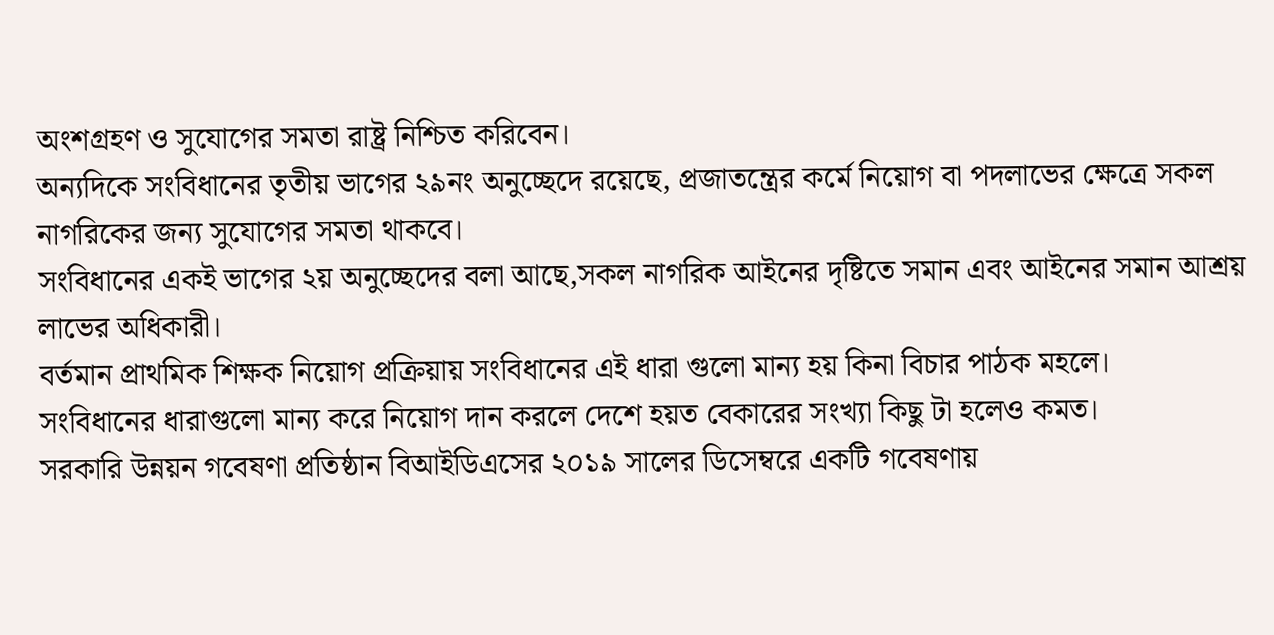অংশগ্রহণ ও সুযোগের সমতা রাষ্ট্র নিশ্চিত করিবেন।
অন্যদিকে সংবিধানের তৃতীয় ভাগের ২৯নং অনুচ্ছেদে রয়েছে, প্রজাতন্ত্রের কর্মে নিয়োগ বা পদলাভের ক্ষেত্রে সকল নাগরিকের জন্য সুযোগের সমতা থাকবে।
সংবিধানের একই ভাগের ২য় অনুচ্ছেদের বলা আছে,সকল নাগরিক আইনের দৃষ্টিতে সমান এবং আইনের সমান আশ্রয় লাভের অধিকারী।
বর্তমান প্রাথমিক শিক্ষক নিয়োগ প্রক্রিয়ায় সংবিধানের এই ধারা গুলো মান্য হয় কিনা বিচার পাঠক মহলে।
সংবিধানের ধারাগুলো মান্য করে নিয়োগ দান করলে দেশে হয়ত বেকারের সংখ্যা কিছু টা হলেও কমত।
সরকারি উন্নয়ন গবেষণা প্রতিষ্ঠান বিআইডিএসের ২০১৯ সালের ডিসেম্বরে একটি গবেষণায়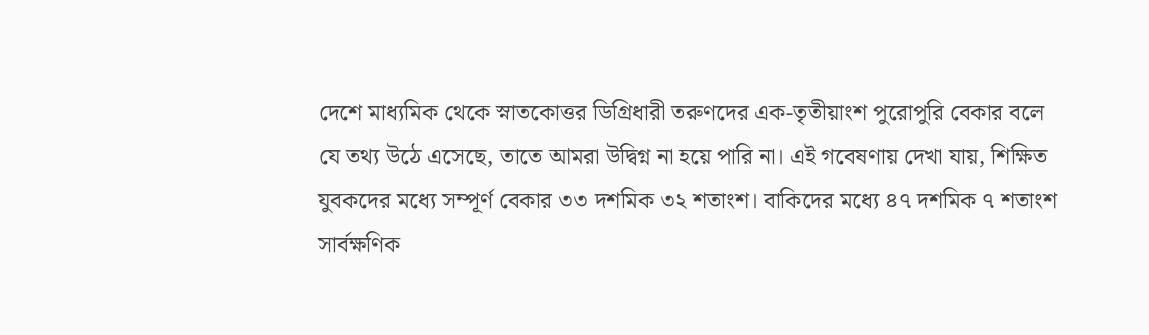দেশে মাধ্যমিক থেকে স্নাতকোত্তর ডিগ্রিধারী তরুণদের এক-তৃতীয়াংশ পুরোপুরি বেকার বলে যে তথ্য উঠে এসেছে, তাতে আমরা উদ্বিগ্ন না হয়ে পারি না। এই গবেষণায় দেখা যায়, শিক্ষিত যুবকদের মধ্যে সম্পূর্ণ বেকার ৩৩ দশমিক ৩২ শতাংশ। বাকিদের মধ্যে ৪৭ দশমিক ৭ শতাংশ সার্বক্ষণিক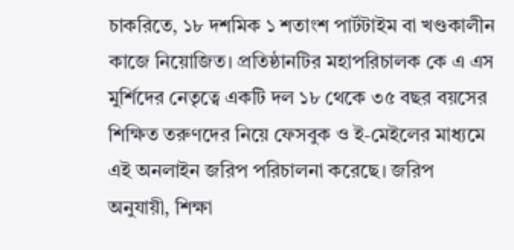চাকরিতে, ১৮ দশমিক ১ শতাংশ পার্টটাইম বা খণ্ডকালীন কাজে নিয়োজিত। প্রতিষ্ঠানটির মহাপরিচালক কে এ এস মুর্শিদের নেতৃত্বে একটি দল ১৮ থেকে ৩৫ বছর বয়সের শিক্ষিত তরুণদের নিয়ে ফেসবুক ও ই-মেইলের মাধ্যমে এই অনলাইন জরিপ পরিচালনা করেছে। জরিপ অনুযায়ী, শিক্ষা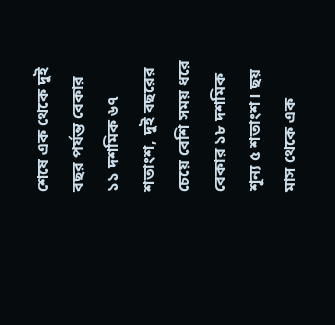শেষে এক থেকে দুই বছর পর্যন্ত বেকার ১১ দশমিক ৬৭ শতাংশ, দুই বছরের চেয়ে বেশি সময় ধরে বেকার ১৮ দশমিক শূন্য ৫ শতাংশ। ছয় মাস থেকে এক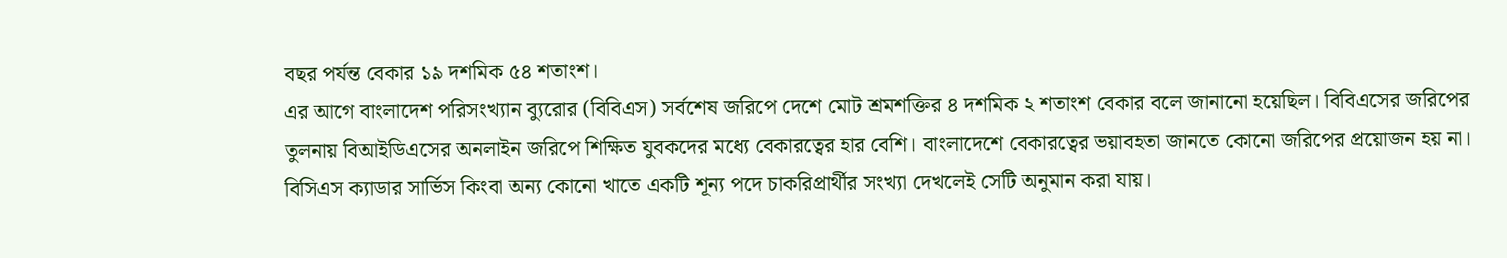বছর পর্যন্ত বেকার ১৯ দশমিক ৫৪ শতাংশ।
এর আগে বাংলাদেশ পরিসংখ্যান ব্যুরোর (বিবিএস) সর্বশেষ জরিপে দেশে মোট শ্রমশক্তির ৪ দশমিক ২ শতাংশ বেকার বলে জানানো হয়েছিল। বিবিএসের জরিপের তুলনায় বিআইডিএসের অনলাইন জরিপে শিক্ষিত যুবকদের মধ্যে বেকারত্বের হার বেশি। বাংলাদেশে বেকারত্বের ভয়াবহতা জানতে কোনো জরিপের প্রয়োজন হয় না। বিসিএস ক্যাডার সার্ভিস কিংবা অন্য কোনো খাতে একটি শূন্য পদে চাকরিপ্রার্থীর সংখ্যা দেখলেই সেটি অনুমান করা যায়।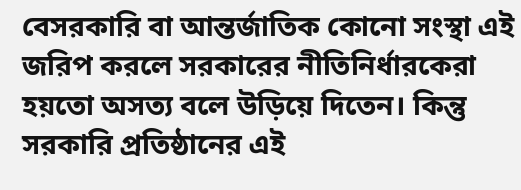বেসরকারি বা আন্তর্জাতিক কোনো সংস্থা এই জরিপ করলে সরকারের নীতিনির্ধারকেরা হয়তো অসত্য বলে উড়িয়ে দিতেন। কিন্তু সরকারি প্রতিষ্ঠানের এই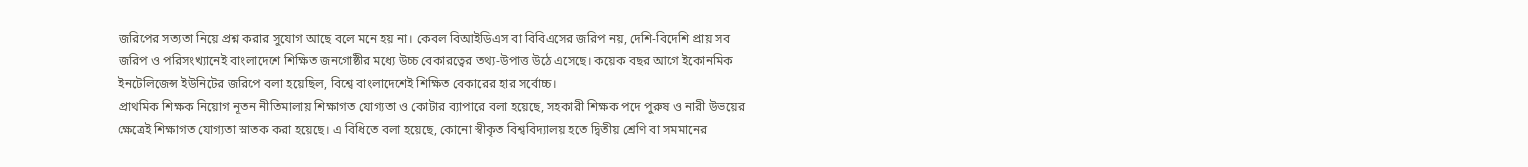জরিপের সত্যতা নিয়ে প্রশ্ন করার সুযোগ আছে বলে মনে হয় না। কেবল বিআইডিএস বা বিবিএসের জরিপ নয়, দেশি-বিদেশি প্রায় সব জরিপ ও পরিসংখ্যানেই বাংলাদেশে শিক্ষিত জনগোষ্ঠীর মধ্যে উচ্চ বেকারত্বের তথ্য-উপাত্ত উঠে এসেছে। কয়েক বছর আগে ইকোনমিক ইনটেলিজেন্স ইউনিটের জরিপে বলা হয়েছিল, বিশ্বে বাংলাদেশেই শিক্ষিত বেকারের হার সর্বোচ্চ।
প্রাথমিক শিক্ষক নিয়োগ নূতন নীতিমালায় শিক্ষাগত যোগ্যতা ও কোটার ব্যাপারে বলা হয়েছে, সহকারী শিক্ষক পদে পুরুষ ও নারী উভয়ের ক্ষেত্রেই শিক্ষাগত যোগ্যতা স্নাতক করা হয়েছে। এ বিধিতে বলা হয়েছে, কোনো স্বীকৃত বিশ্ববিদ্যালয় হতে দ্বিতীয় শ্রেণি বা সমমানের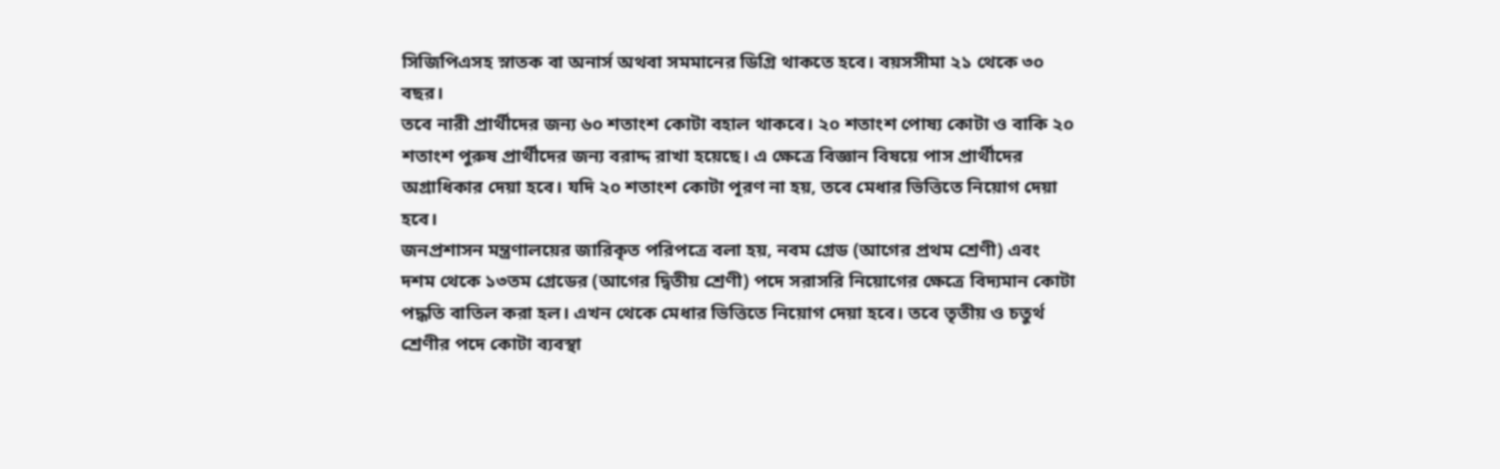সিজিপিএসহ স্নাতক বা অনার্স অথবা সমমানের ডিগ্রি থাকতে হবে। বয়সসীমা ২১ থেকে ৩০ বছর।
তবে নারী প্রার্থীদের জন্য ৬০ শতাংশ কোটা বহাল থাকবে। ২০ শতাংশ পোষ্য কোটা ও বাকি ২০ শতাংশ পুরুষ প্রার্থীদের জন্য বরাদ্দ রাখা হয়েছে। এ ক্ষেত্রে বিজ্ঞান বিষয়ে পাস প্রার্থীদের অগ্রাধিকার দেয়া হবে। যদি ২০ শতাংশ কোটা পূরণ না হয়, তবে মেধার ভিত্তিতে নিয়োগ দেয়া হবে।
জনপ্রশাসন মন্ত্রণালয়ের জারিকৃত পরিপত্রে বলা হয়, নবম গ্রেড (আগের প্রথম শ্রেণী) এবং দশম থেকে ১৩তম গ্রেডের (আগের দ্বিতীয় শ্রেণী) পদে সরাসরি নিয়োগের ক্ষেত্রে বিদ্যমান কোটা পদ্ধতি বাতিল করা হল। এখন থেকে মেধার ভিত্তিতে নিয়োগ দেয়া হবে। তবে তৃতীয় ও চতুর্থ শ্রেণীর পদে কোটা ব্যবস্থা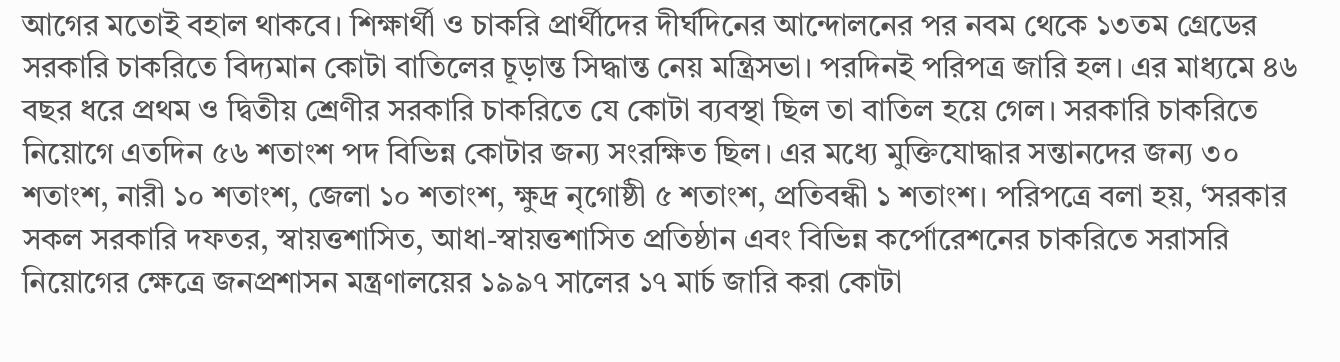আগের মতোই বহাল থাকবে। শিক্ষার্থী ও চাকরি প্রার্থীদের দীর্ঘদিনের আন্দোলনের পর নবম থেকে ১৩তম গ্রেডের সরকারি চাকরিতে বিদ্যমান কোটা বাতিলের চূড়ান্ত সিদ্ধান্ত নেয় মন্ত্রিসভা। পরদিনই পরিপত্র জারি হল। এর মাধ্যমে ৪৬ বছর ধরে প্রথম ও দ্বিতীয় শ্রেণীর সরকারি চাকরিতে যে কোটা ব্যবস্থা ছিল তা বাতিল হয়ে গেল। সরকারি চাকরিতে নিয়োগে এতদিন ৫৬ শতাংশ পদ বিভিন্ন কোটার জন্য সংরক্ষিত ছিল। এর মধ্যে মুক্তিযোদ্ধার সন্তানদের জন্য ৩০ শতাংশ, নারী ১০ শতাংশ, জেলা ১০ শতাংশ, ক্ষুদ্র নৃগোষ্ঠী ৫ শতাংশ, প্রতিবন্ধী ১ শতাংশ। পরিপত্রে বলা হয়, ‘সরকার সকল সরকারি দফতর, স্বায়ত্তশাসিত, আধা-স্বায়ত্তশাসিত প্রতিষ্ঠান এবং বিভিন্ন কর্পোরেশনের চাকরিতে সরাসরি নিয়োগের ক্ষেত্রে জনপ্রশাসন মন্ত্রণালয়ের ১৯৯৭ সালের ১৭ মার্চ জারি করা কোটা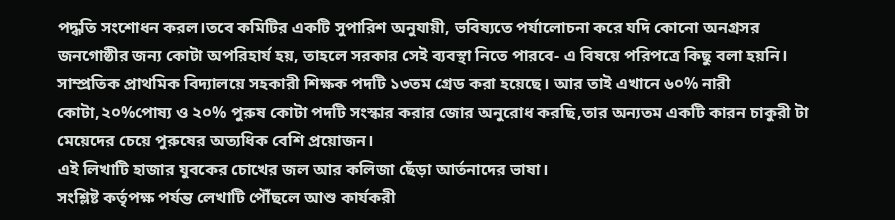পদ্ধতি সংশোধন করল।তবে কমিটির একটি সুপারিশ অনুযায়ী, ভবিষ্যতে পর্যালোচনা করে যদি কোনো অনগ্রসর জনগোষ্ঠীর জন্য কোটা অপরিহার্য হয়, তাহলে সরকার সেই ব্যবস্থা নিতে পারবে- এ বিষয়ে পরিপত্রে কিছু বলা হয়নি।
সাম্প্রতিক প্রাথমিক বিদ্যালয়ে সহকারী শিক্ষক পদটি ১৩তম গ্রেড করা হয়েছে। আর তাই এখানে ৬০% নারী কোটা,২০%পোষ্য ও ২০% পুরুষ কোটা পদটি সংস্কার করার জোর অনুরোধ করছি,তার অন্যতম একটি কারন চাকুরী টা মেয়েদের চেয়ে পুরুষের অত্যধিক বেশি প্রয়োজন।
এই লিখাটি হাজার যুবকের চোখের জল আর কলিজা ছেঁড়া আর্তনাদের ভাষা।
সংশ্লিষ্ট কর্তৃপক্ষ পর্যন্ত লেখাটি পৌঁছলে আশু কার্যকরী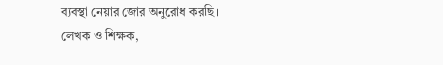ব্যবস্থা নেয়ার জোর অনুরোধ করছি।
লেখক ও শিক্ষক,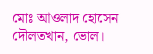মোঃ আওলাদ হোসেন
দৌলতখান, ভোল।